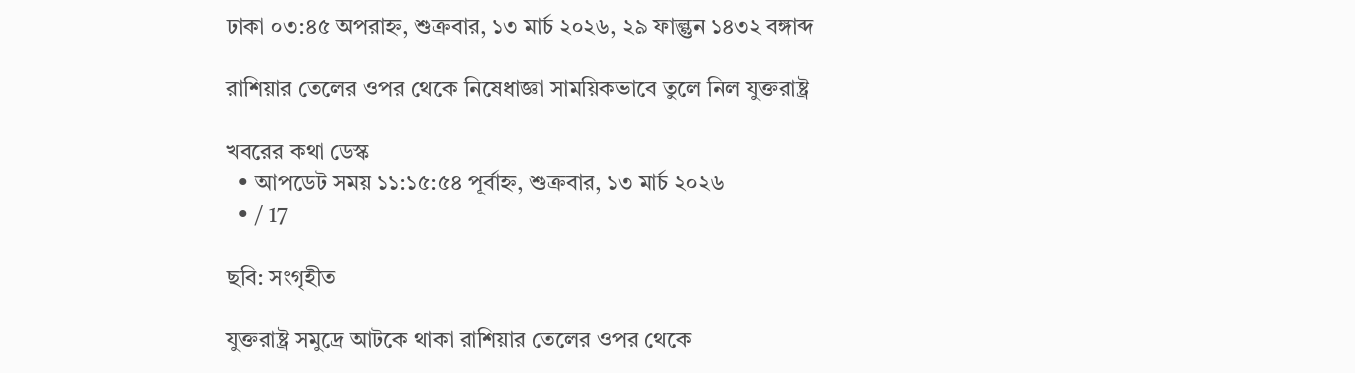ঢাকা ০৩:৪৫ অপরাহ্ন, শুক্রবার, ১৩ মার্চ ২০২৬, ২৯ ফাল্গুন ১৪৩২ বঙ্গাব্দ

রাশিয়ার তেলের ওপর থেকে নিষেধাজ্ঞা সাময়িকভাবে তুলে নিল যুক্তরাষ্ট্র

খবরের কথা ডেস্ক
  • আপডেট সময় ১১:১৫:৫৪ পূর্বাহ্ন, শুক্রবার, ১৩ মার্চ ২০২৬
  • / 17

ছবি: সংগৃহীত

যুক্তরাষ্ট্র সমুদ্রে আটকে থাকা রাশিয়ার তেলের ওপর থেকে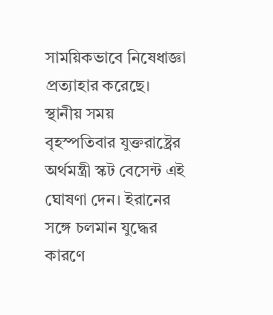সাময়িকভাবে নিষেধাজ্ঞা প্রত্যাহার করেছে। স্থানীয় সময় বৃহস্পতিবার যুক্তরাষ্ট্রের অর্থমন্ত্রী স্কট বেসেন্ট এই ঘোষণা দেন। ইরানের সঙ্গে চলমান যুদ্ধের কারণে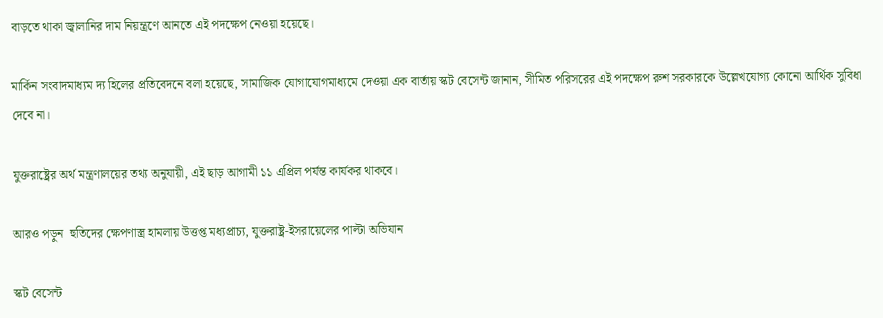বাড়তে থাকা জ্বালানির দাম নিয়ন্ত্রণে আনতে এই পদক্ষেপ নেওয়া হয়েছে।

মার্কিন সংবাদমাধ্যম দ্য হিলের প্রতিবেদনে বলা হয়েছে, সামাজিক যোগাযোগমাধ্যমে দেওয়া এক বার্তায় স্কট বেসেন্ট জানান, সীমিত পরিসরের এই পদক্ষেপ রুশ সরকারকে উল্লেখযোগ্য কোনো আর্থিক সুবিধা দেবে না।

যুক্তরাষ্ট্রের অর্থ মন্ত্রণালয়ের তথ্য অনুযায়ী, এই ছাড় আগামী ১১ এপ্রিল পর্যন্ত কার্যকর থাকবে।

আরও পড়ুন  হুতিদের ক্ষেপণাস্ত্র হামলায় উত্তপ্ত মধ্যপ্রাচ্য, যুক্তরাষ্ট্র-ইসরায়েলের পাল্টা অভিযান

স্কট বেসেন্ট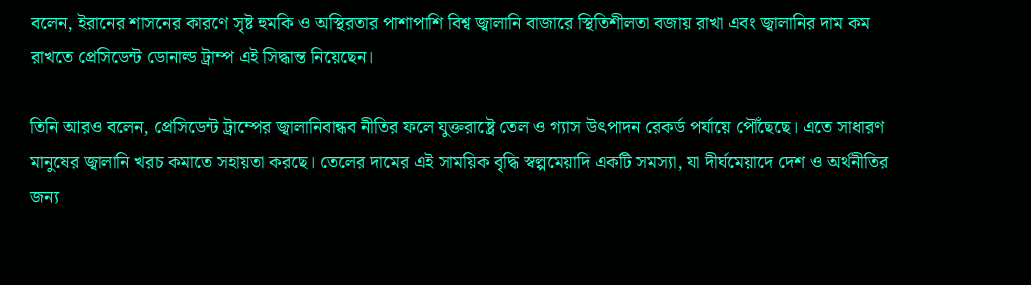বলেন, ইরানের শাসনের কারণে সৃষ্ট হুমকি ও অস্থিরতার পাশাপাশি বিশ্ব জ্বালানি বাজারে স্থিতিশীলতা বজায় রাখা এবং জ্বালানির দাম কম রাখতে প্রেসিডেন্ট ডোনাল্ড ট্রাম্প এই সিদ্ধান্ত নিয়েছেন।

তিনি আরও বলেন, প্রেসিডেন্ট ট্রাম্পের জ্বালানিবান্ধব নীতির ফলে যুক্তরাষ্ট্রে তেল ও গ্যাস উৎপাদন রেকর্ড পর্যায়ে পৌঁছেছে। এতে সাধারণ মানুষের জ্বালানি খরচ কমাতে সহায়তা করছে। তেলের দামের এই সাময়িক বৃদ্ধি স্বল্পমেয়াদি একটি সমস্যা, যা দীর্ঘমেয়াদে দেশ ও অর্থনীতির জন্য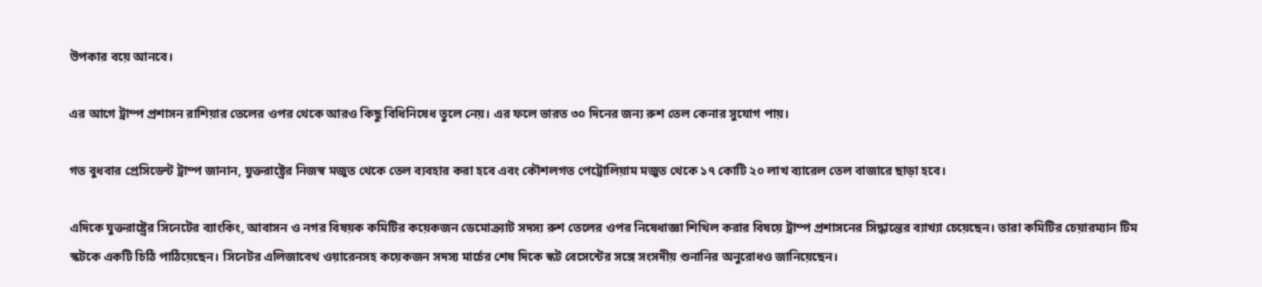উপকার বয়ে আনবে।

এর আগে ট্রাম্প প্রশাসন রাশিয়ার তেলের ওপর থেকে আরও কিছু বিধিনিষেধ তুলে নেয়। এর ফলে ভারত ৩০ দিনের জন্য রুশ তেল কেনার সুযোগ পায়।

গত বুধবার প্রেসিডেন্ট ট্রাম্প জানান, যুক্তরাষ্ট্রের নিজস্ব মজুত থেকে তেল ব্যবহার করা হবে এবং কৌশলগত পেট্রোলিয়াম মজুত থেকে ১৭ কোটি ২০ লাখ ব্যারেল তেল বাজারে ছাড়া হবে।

এদিকে যুক্তরাষ্ট্রের সিনেটের ব্যাংকিং, আবাসন ও নগর বিষয়ক কমিটির কয়েকজন ডেমোক্র্যাট সদস্য রুশ তেলের ওপর নিষেধাজ্ঞা শিথিল করার বিষয়ে ট্রাম্প প্রশাসনের সিদ্ধান্তের ব্যাখ্যা চেয়েছেন। তারা কমিটির চেয়ারম্যান টিম স্কটকে একটি চিঠি পাঠিয়েছেন। সিনেটর এলিজাবেথ ওয়ারেনসহ কয়েকজন সদস্য মার্চের শেষ দিকে স্কট বেসেন্টের সঙ্গে সংসদীয় শুনানির অনুরোধও জানিয়েছেন।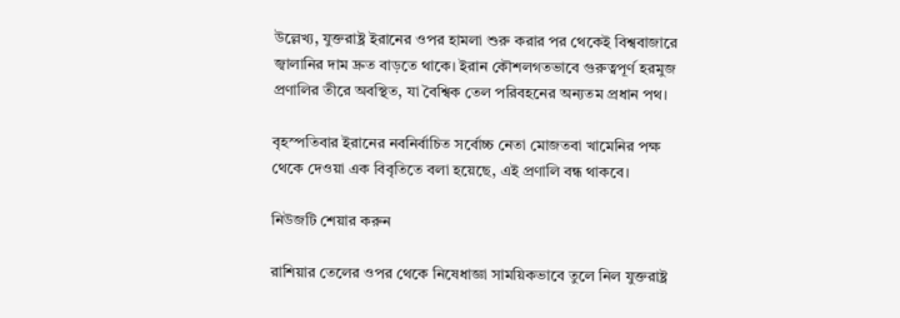উল্লেখ্য, যুক্তরাষ্ট্র ইরানের ওপর হামলা শুরু করার পর থেকেই বিশ্ববাজারে জ্বালানির দাম দ্রুত বাড়তে থাকে। ইরান কৌশলগতভাবে গুরুত্বপূর্ণ হরমুজ প্রণালির তীরে অবস্থিত, যা বৈশ্বিক তেল পরিবহনের অন্যতম প্রধান পথ।

বৃহস্পতিবার ইরানের নবনির্বাচিত সর্বোচ্চ নেতা মোজতবা খামেনির পক্ষ থেকে দেওয়া এক বিবৃতিতে বলা হয়েছে, এই প্রণালি বন্ধ থাকবে।

নিউজটি শেয়ার করুন

রাশিয়ার তেলের ওপর থেকে নিষেধাজ্ঞা সাময়িকভাবে তুলে নিল যুক্তরাষ্ট্র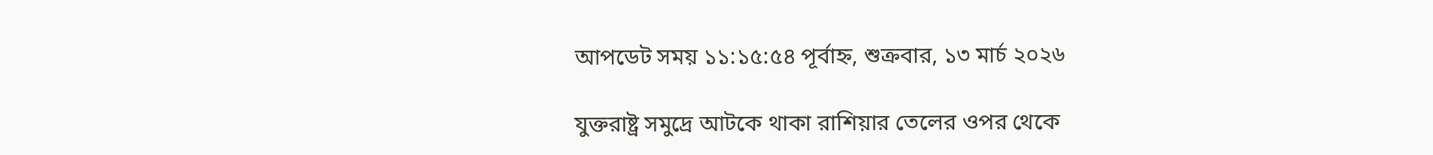আপডেট সময় ১১:১৫:৫৪ পূর্বাহ্ন, শুক্রবার, ১৩ মার্চ ২০২৬

যুক্তরাষ্ট্র সমুদ্রে আটকে থাকা রাশিয়ার তেলের ওপর থেকে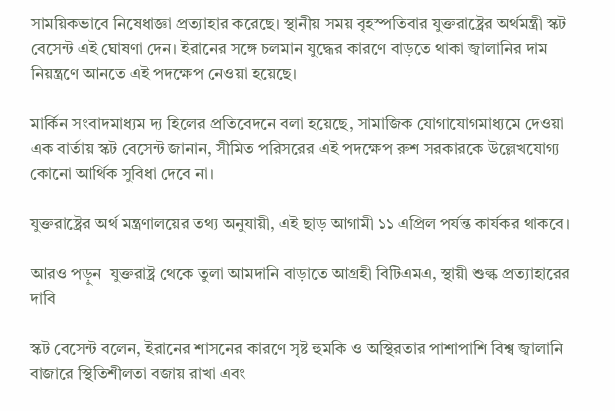সাময়িকভাবে নিষেধাজ্ঞা প্রত্যাহার করেছে। স্থানীয় সময় বৃহস্পতিবার যুক্তরাষ্ট্রের অর্থমন্ত্রী স্কট বেসেন্ট এই ঘোষণা দেন। ইরানের সঙ্গে চলমান যুদ্ধের কারণে বাড়তে থাকা জ্বালানির দাম নিয়ন্ত্রণে আনতে এই পদক্ষেপ নেওয়া হয়েছে।

মার্কিন সংবাদমাধ্যম দ্য হিলের প্রতিবেদনে বলা হয়েছে, সামাজিক যোগাযোগমাধ্যমে দেওয়া এক বার্তায় স্কট বেসেন্ট জানান, সীমিত পরিসরের এই পদক্ষেপ রুশ সরকারকে উল্লেখযোগ্য কোনো আর্থিক সুবিধা দেবে না।

যুক্তরাষ্ট্রের অর্থ মন্ত্রণালয়ের তথ্য অনুযায়ী, এই ছাড় আগামী ১১ এপ্রিল পর্যন্ত কার্যকর থাকবে।

আরও পড়ুন  যুক্তরাষ্ট্র থেকে তুলা আমদানি বাড়াতে আগ্রহী বিটিএমএ, স্থায়ী শুল্ক প্রত্যাহারের দাবি

স্কট বেসেন্ট বলেন, ইরানের শাসনের কারণে সৃষ্ট হুমকি ও অস্থিরতার পাশাপাশি বিশ্ব জ্বালানি বাজারে স্থিতিশীলতা বজায় রাখা এবং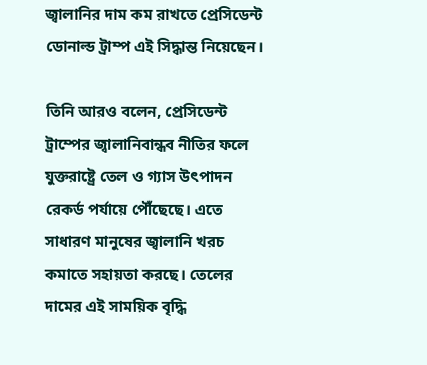জ্বালানির দাম কম রাখতে প্রেসিডেন্ট ডোনাল্ড ট্রাম্প এই সিদ্ধান্ত নিয়েছেন।

তিনি আরও বলেন, প্রেসিডেন্ট ট্রাম্পের জ্বালানিবান্ধব নীতির ফলে যুক্তরাষ্ট্রে তেল ও গ্যাস উৎপাদন রেকর্ড পর্যায়ে পৌঁছেছে। এতে সাধারণ মানুষের জ্বালানি খরচ কমাতে সহায়তা করছে। তেলের দামের এই সাময়িক বৃদ্ধি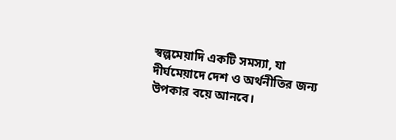স্বল্পমেয়াদি একটি সমস্যা, যা দীর্ঘমেয়াদে দেশ ও অর্থনীতির জন্য উপকার বয়ে আনবে।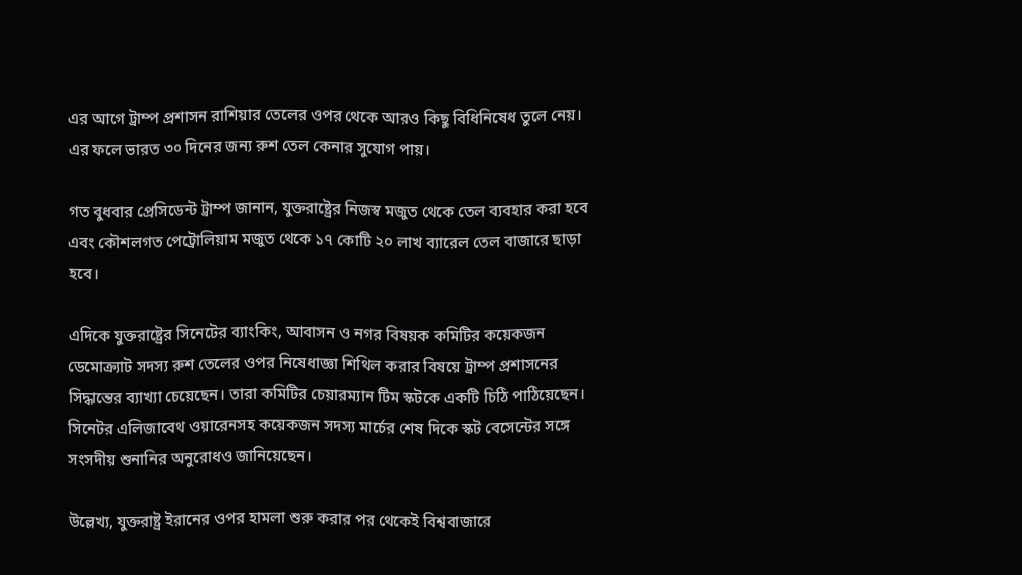এর আগে ট্রাম্প প্রশাসন রাশিয়ার তেলের ওপর থেকে আরও কিছু বিধিনিষেধ তুলে নেয়। এর ফলে ভারত ৩০ দিনের জন্য রুশ তেল কেনার সুযোগ পায়।

গত বুধবার প্রেসিডেন্ট ট্রাম্প জানান, যুক্তরাষ্ট্রের নিজস্ব মজুত থেকে তেল ব্যবহার করা হবে এবং কৌশলগত পেট্রোলিয়াম মজুত থেকে ১৭ কোটি ২০ লাখ ব্যারেল তেল বাজারে ছাড়া হবে।

এদিকে যুক্তরাষ্ট্রের সিনেটের ব্যাংকিং, আবাসন ও নগর বিষয়ক কমিটির কয়েকজন ডেমোক্র্যাট সদস্য রুশ তেলের ওপর নিষেধাজ্ঞা শিথিল করার বিষয়ে ট্রাম্প প্রশাসনের সিদ্ধান্তের ব্যাখ্যা চেয়েছেন। তারা কমিটির চেয়ারম্যান টিম স্কটকে একটি চিঠি পাঠিয়েছেন। সিনেটর এলিজাবেথ ওয়ারেনসহ কয়েকজন সদস্য মার্চের শেষ দিকে স্কট বেসেন্টের সঙ্গে সংসদীয় শুনানির অনুরোধও জানিয়েছেন।

উল্লেখ্য, যুক্তরাষ্ট্র ইরানের ওপর হামলা শুরু করার পর থেকেই বিশ্ববাজারে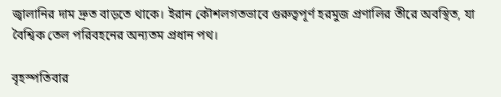জ্বালানির দাম দ্রুত বাড়তে থাকে। ইরান কৌশলগতভাবে গুরুত্বপূর্ণ হরমুজ প্রণালির তীরে অবস্থিত, যা বৈশ্বিক তেল পরিবহনের অন্যতম প্রধান পথ।

বৃহস্পতিবার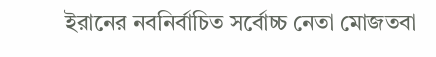ইরানের নবনির্বাচিত সর্বোচ্চ নেতা মোজতবা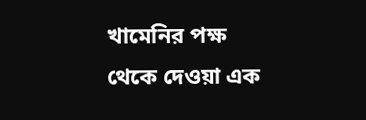খামেনির পক্ষ থেকে দেওয়া এক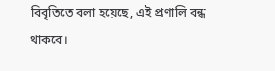বিবৃতিতে বলা হয়েছে, এই প্রণালি বন্ধ থাকবে।